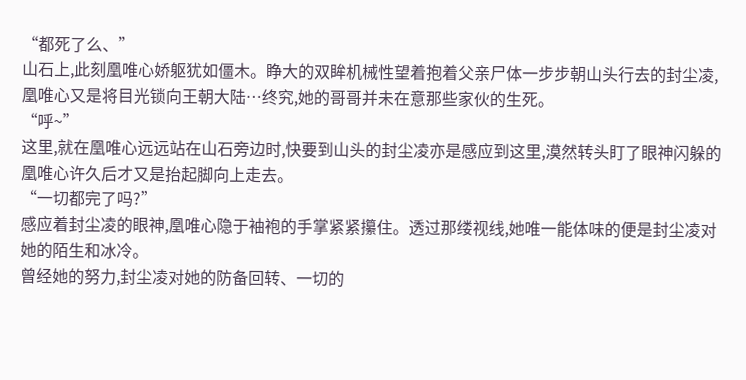“都死了么、”
山石上,此刻凰唯心娇躯犹如僵木。睁大的双眸机械性望着抱着父亲尸体一步步朝山头行去的封尘凌,凰唯心又是将目光锁向王朝大陆…终究,她的哥哥并未在意那些家伙的生死。
“呼~”
这里,就在凰唯心远远站在山石旁边时,快要到山头的封尘凌亦是感应到这里,漠然转头盯了眼神闪躲的凰唯心许久后才又是抬起脚向上走去。
“一切都完了吗?”
感应着封尘凌的眼神,凰唯心隐于袖袍的手掌紧紧攥住。透过那缕视线,她唯一能体味的便是封尘凌对她的陌生和冰冷。
曾经她的努力,封尘凌对她的防备回转、一切的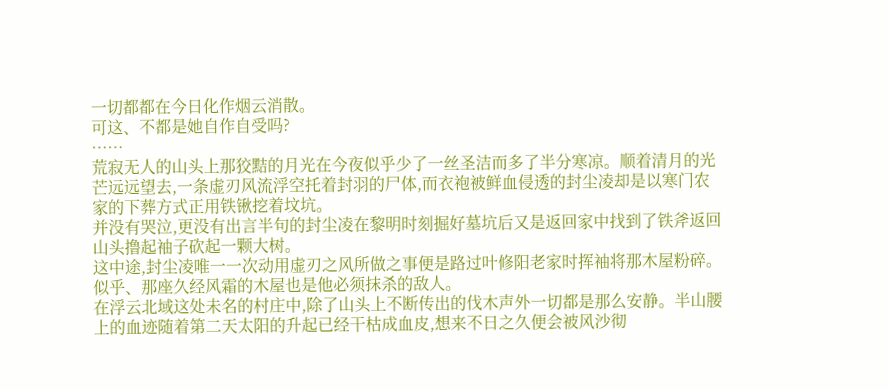一切都都在今日化作烟云消散。
可这、不都是她自作自受吗?
……
荒寂无人的山头上那狡黠的月光在今夜似乎少了一丝圣洁而多了半分寒凉。顺着清月的光芒远远望去,一条虚刃风流浮空托着封羽的尸体,而衣袍被鲜血侵透的封尘凌却是以寒门农家的下葬方式正用铁锹挖着坟坑。
并没有哭泣,更没有出言半句的封尘凌在黎明时刻掘好墓坑后又是返回家中找到了铁斧返回山头撸起袖子砍起一颗大树。
这中途,封尘凌唯一一次动用虚刃之风所做之事便是路过叶修阳老家时挥袖将那木屋粉碎。似乎、那座久经风霜的木屋也是他必须抹杀的敌人。
在浮云北域这处未名的村庄中,除了山头上不断传出的伐木声外一切都是那么安静。半山腰上的血迹随着第二天太阳的升起已经干枯成血皮,想来不日之久便会被风沙彻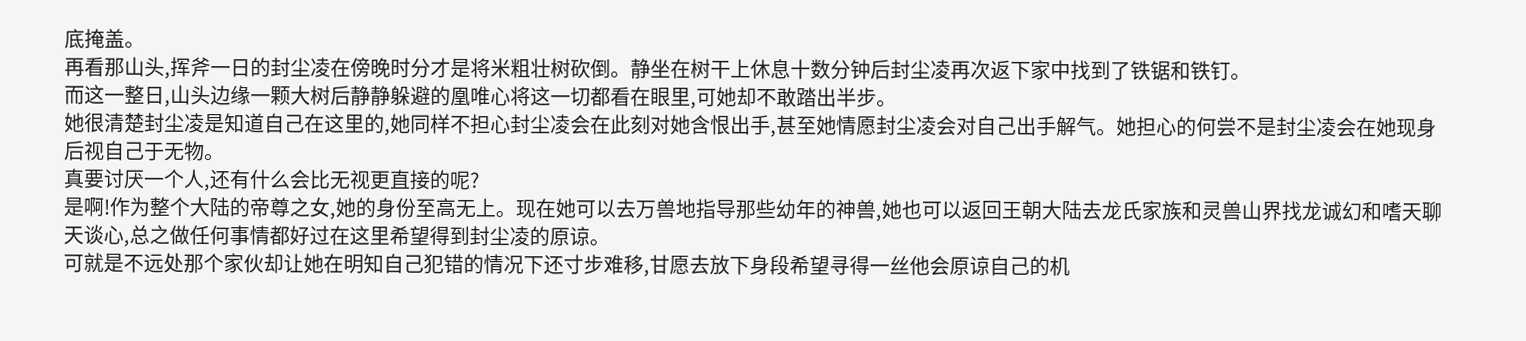底掩盖。
再看那山头,挥斧一日的封尘凌在傍晚时分才是将米粗壮树砍倒。静坐在树干上休息十数分钟后封尘凌再次返下家中找到了铁锯和铁钉。
而这一整日,山头边缘一颗大树后静静躲避的凰唯心将这一切都看在眼里,可她却不敢踏出半步。
她很清楚封尘凌是知道自己在这里的,她同样不担心封尘凌会在此刻对她含恨出手,甚至她情愿封尘凌会对自己出手解气。她担心的何尝不是封尘凌会在她现身后视自己于无物。
真要讨厌一个人,还有什么会比无视更直接的呢?
是啊!作为整个大陆的帝尊之女,她的身份至高无上。现在她可以去万兽地指导那些幼年的神兽,她也可以返回王朝大陆去龙氏家族和灵兽山界找龙诚幻和嗜天聊天谈心,总之做任何事情都好过在这里希望得到封尘凌的原谅。
可就是不远处那个家伙却让她在明知自己犯错的情况下还寸步难移,甘愿去放下身段希望寻得一丝他会原谅自己的机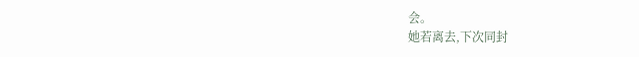会。
她若离去,下次同封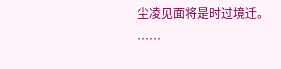尘凌见面将是时过境迁。
……